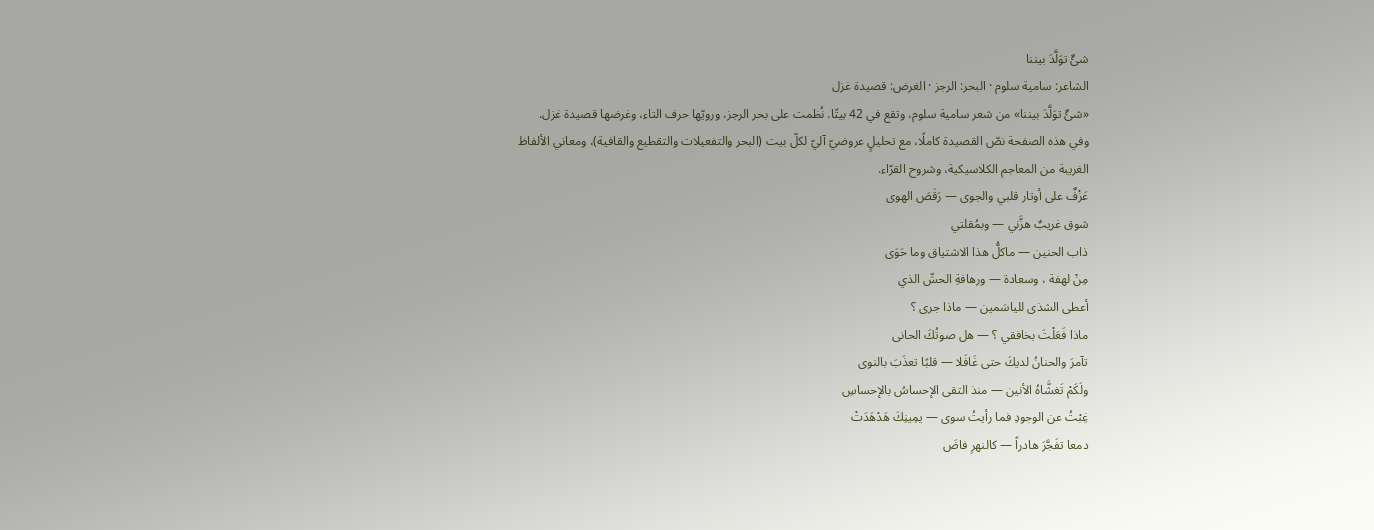شئٌ توَلَّدَ بيننا
الشاعر: سامية سلوم · البحر: الرجز · الغرض: قصيدة غزل
«شئٌ توَلَّدَ بيننا» من شعر سامية سلوم، وتقع في 42 بيتًا. نُظمت على بحر الرجز، ورويّها حرف التاء، وغرضها قصيدة غزل.
وفي هذه الصفحة نصّ القصيدة كاملًا، مع تحليلٍ عروضيّ آليّ لكلّ بيت (البحر والتفعيلات والتقطيع والقافية)، ومعاني الألفاظ الغريبة من المعاجم الكلاسيكية، وشروح القرّاء.
عَزْفٌ على أوتار قلبي والجوى — رَقَصَ الهوى
شوق غريبٌ هزَّني — وبمُقلتي
ذاب الحنين — ماكلُّ هذا الاشتياق وما حَوَى
مِنْ لهفة ، وسعادة — ورهافةِ الحسِّ الذي
أعطى الشذى للياسَمين — ماذا جرى ؟
ماذا فَعَلْتَ بخافقي ؟ — هل صوتُكَ الحانى
تآمرَ والحنانُ لديكَ حتى غَافَلا — قلبًا تعذَبَ بالنوى
ولَكَمْ تَغشَّاهُ الأنين — منذ التقى الإحساسُ بالإحساسِ
غِبْتُ عن الوجودِ فما رأيتُ سوى — يمِينِكَ هَدْهَدَتْ
دمعا تفَجَّرَ هادراً — كالنهرِ فاضَ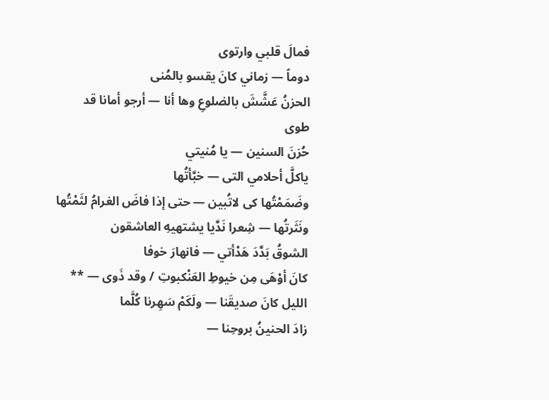فمالَ قلبي وارتوى
دوماً — زماني كانَ يقسو بالمُنى
الحزنُ عَشَّشَ بالضلوعِ وها أنا — أرجو أمانا قد طوى
حُزنَ السنين — يا مُنيتي
ياكلَّ أحلامي التى — خبَّأتُها
وضَمَمْتُها كى لاتُبين — حتى إذا فاضَ الغرامُ لثَمْتُها
ونَثَرتُها — شِعرا نَدَّيا يشتهيهِ العاشقون
الشوقُ بَدَّدَ هَدْأتي — فانهارَ خوفا
كانَ أوْهَى مِن خيوطِ العَنْكبوتِ / وقد ذَوى — **
الليل كانَ صديقَنا — ولَكَمْ سَهِرنا كُلَّما
زادَ الحنينُ بروحِنا —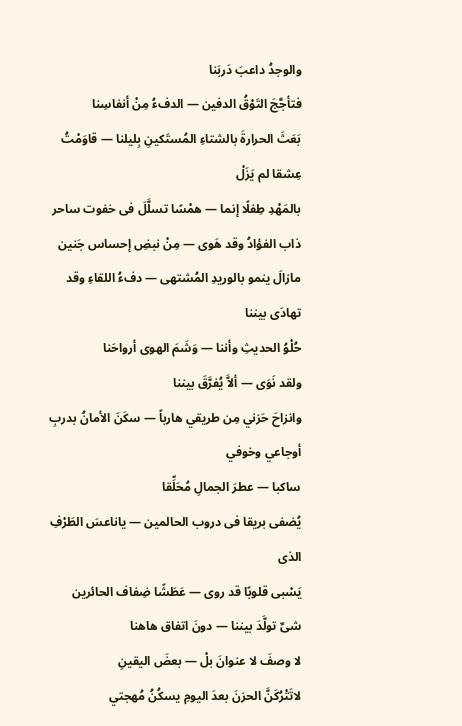والوجدُ داعبَ دَربَنا
فتأجَّجَ التَوْقُ الدفين — الدفءُ مِنْ أنفاسِنا
بَعَثَ الحرارةَ بالشتاءِ المُستَكينِ بِليلنا — قاوَمْتُ عِشقا لم يَزَلْ
بالمَهْدِ طِفلًا إنما — همْسًا تسلَّلَ فى خفوت ساحر
ذاب الفؤادُ وقد هَوى — مِنْ نبضِ إحساس جَنين
مازالَ ينمو بالوريدِ المُشتهى — دفءُ اللقاءِ وقد تهادَى بيننا
حُلْوُ الحديثِ وأننا — وَشَمَ الهوى أرواحَنا
ولقد نَوَى — ألاَّ يُفرَّقَ بيننا
وانزاحَ حَزني مِن طريقي هارباً — سكَنَ الأمانُ بدربِ أوجاعي وخوفي
ساكبا — عطرَ الجمالِ مُحَلِّقا
يُضفى بريقا فى دروب الحالمين — ياناعسَ الطَرْفِ الذى
يَسْبى قلوبًا قد روى — عَطَشًا ضِفاف الحائرين
شىٌ تولَّدَ بيننا — دونَ اتفاق هاهنا
لا وصفَ لا عنوانَ بلْ — بعضَ اليقينِ
لاتَتْرُكَنَّ الحزنَ بعدَ اليومِ يسكُنُ مُهجتي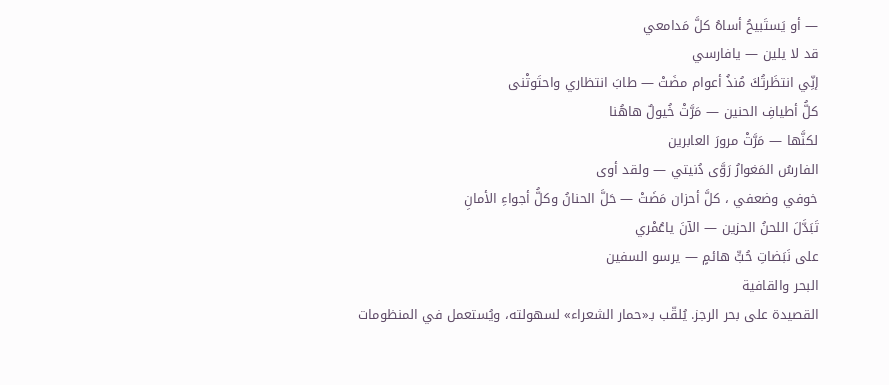— أو يَستَبيحُ أساهُ كلَّ مَدامعي
قد لا يلين — يافارسي
إنِّي انتظَرتُكَ مُنذُ أعوام مضَتْ — طابَ انتظاري واحتَوتْنى
كلُّ أطيافِ الحنين — مَرَّتْ خُيولٌ هاهُنا
لكنَّها — مَرَّتْ مرورَ العابرين
الفارسُ المَغوارُ رَوَّى دُنيتي — ولقد أوى
خوفي وضعفي ، كلَّ أحزان مَضَتْ — حَلَّ الحنانُ وكلُّ أجواءِ الأمانِ
تَبَدَّلَ اللحنُ الحزين — الآنَ ياعُمْري
على نَبَضاتِ حُبٍّ هائمٍ — يرسو السفين
البحر والقافية
القصيدة على بحر الرجز. يُلقّب بـ«حمار الشعراء» لسهولته، ويُستعمل في المنظومات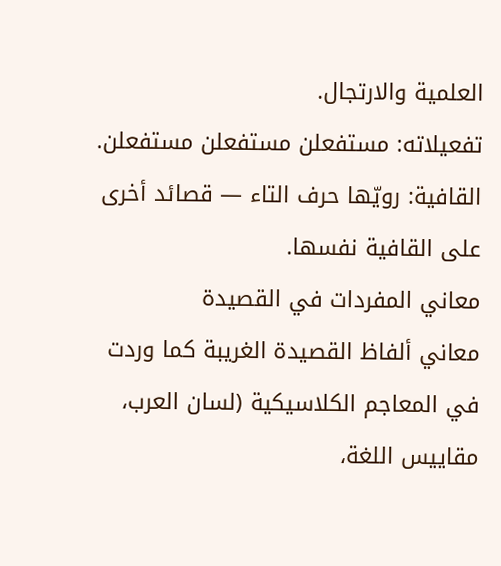العلمية والارتجال.
تفعيلاته: مستفعلن مستفعلن مستفعلن.
القافية: رويّها حرف التاء — قصائد أخرى على القافية نفسها.
معاني المفردات في القصيدة
معاني ألفاظ القصيدة الغريبة كما وردت في المعاجم الكلاسيكية (لسان العرب، مقاييس اللغة،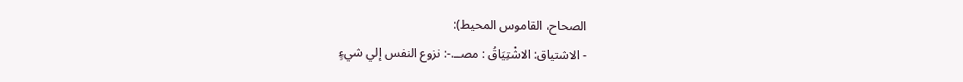الصحاح، القاموس المحيط):
- الاشتياق: الاشْتِيَاقُ : مصــ.-: نزوع النفس إلي شيءٍ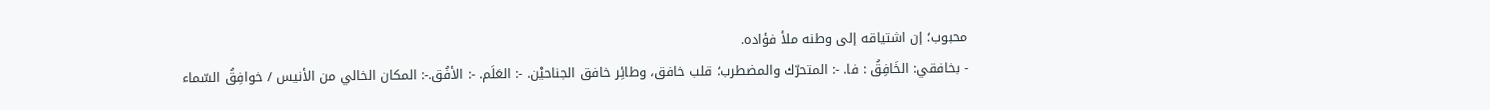محبوب؛ إن اشتياقه إلى وطنه ملأ فؤاده.
- بخافقي: الخَافِقُ : فا. -: المتحرّك والمضطرب؛ قلب خافق، وطائِر خافق الجناحيْن. -: العَلَم. -: الأفُق.-: المكان الخالي من الأنيس / خوافِقُ السّماء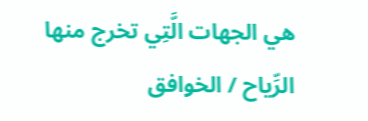هي الجهات الَّتِي تخرج منها الرِّياح / الخوافق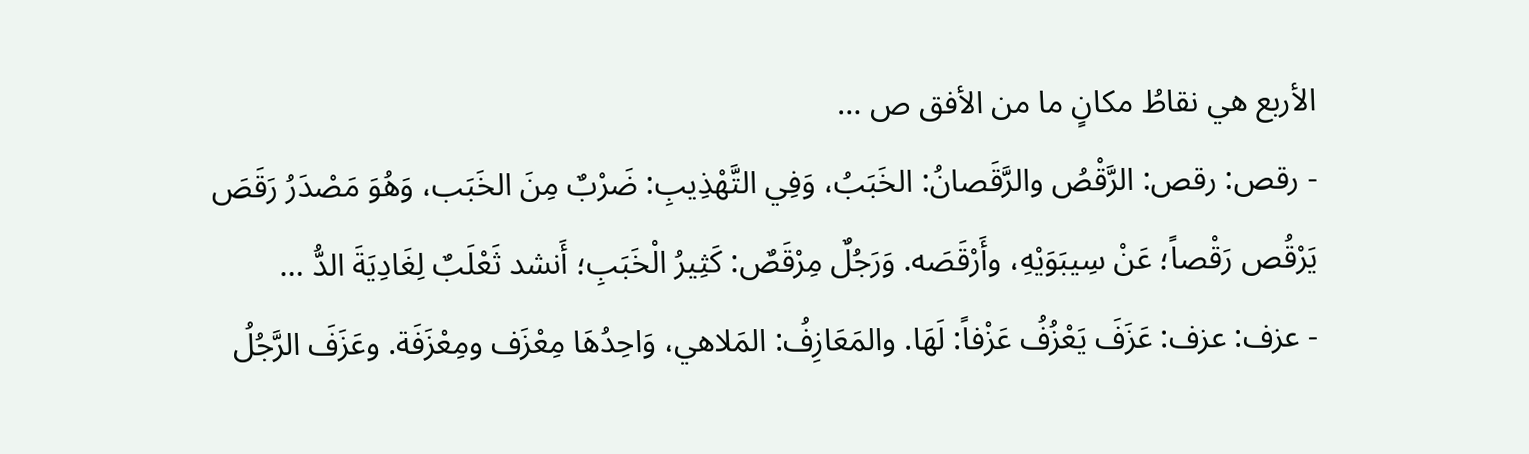الأربع هي نقاطُ مكانٍ ما من الأفق ص …
- رقص: رقص: الرَّقْصُ والرَّقَصانُ: الخَبَبُ، وَفِي التَّهْذِيبِ: ضَرْبٌ مِنَ الخَبَب، وَهُوَ مَصْدَرُ رَقَصَ يَرْقُص رَقْصاً؛ عَنْ سِيبَوَيْهِ، وأَرْقَصَه. وَرَجُلٌ مِرْقَصٌ: كَثِيرُ الْخَبَبِ؛ أَنشد ثَعْلَبٌ لِغَادِيَةَ الدُّ …
- عزف: عزف: عَزَفَ يَعْزُفُ عَزْفاً: لَهَا. والمَعَازِفُ: المَلاهي، وَاحِدُهَا مِعْزَف ومِعْزَفَة. وعَزَفَ الرَّجُلُ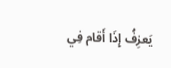يَعزِفُ إِذَا أَقام فِي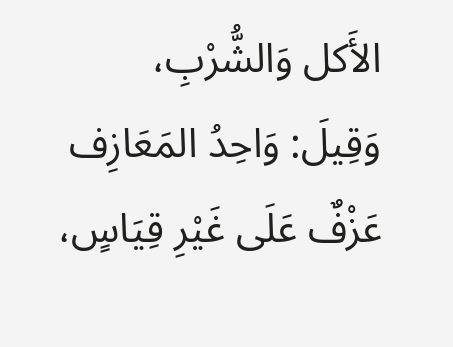الأَكل وَالشُّرْبِ، وَقِيلَ: وَاحِدُ المَعَازِف عَزْفٌ عَلَى غَيْرِ قِيَاسٍ،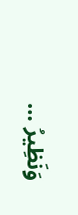وَنَظِيرُ …